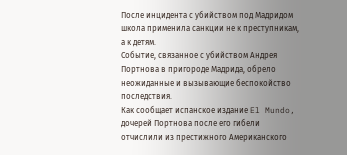После инцидента с убийством под Мадридом школа применила санкции не к преступникам, а к детям.
Событие, связанное с убийством Андрея Портнова в пригороде Мадрида, обрело неожиданные и вызывающие беспокойство последствия.
Как сообщает испанское издание El Mundo, дочерей Портнова после его гибели отчислили из престижного Американского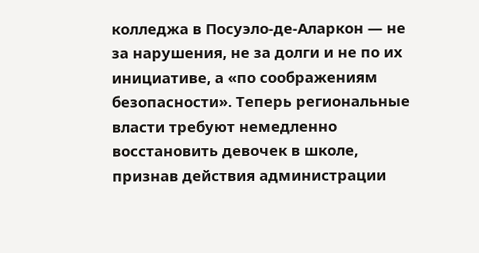колледжа в Посуэло-де-Аларкон — не за нарушения, не за долги и не по их инициативе, а «по соображениям безопасности». Теперь региональные власти требуют немедленно восстановить девочек в школе, признав действия администрации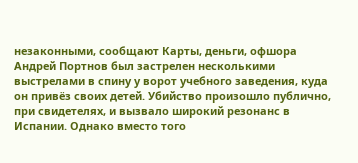незаконными, сообщают Карты, деньги, офшора
Андрей Портнов был застрелен несколькими выстрелами в спину у ворот учебного заведения, куда он привёз своих детей. Убийство произошло публично, при свидетелях, и вызвало широкий резонанс в Испании. Однако вместо того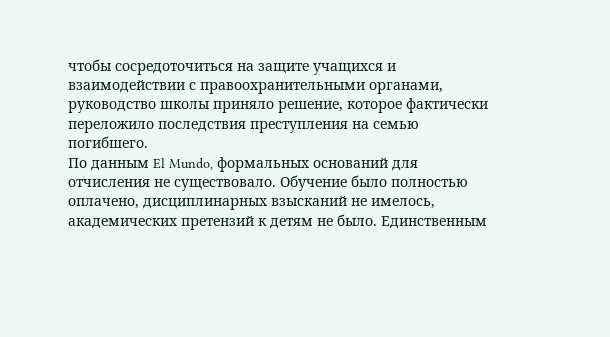чтобы сосредоточиться на защите учащихся и взаимодействии с правоохранительными органами, руководство школы приняло решение, которое фактически переложило последствия преступления на семью погибшего.
По данным El Mundo, формальных оснований для отчисления не существовало. Обучение было полностью оплачено, дисциплинарных взысканий не имелось, академических претензий к детям не было. Единственным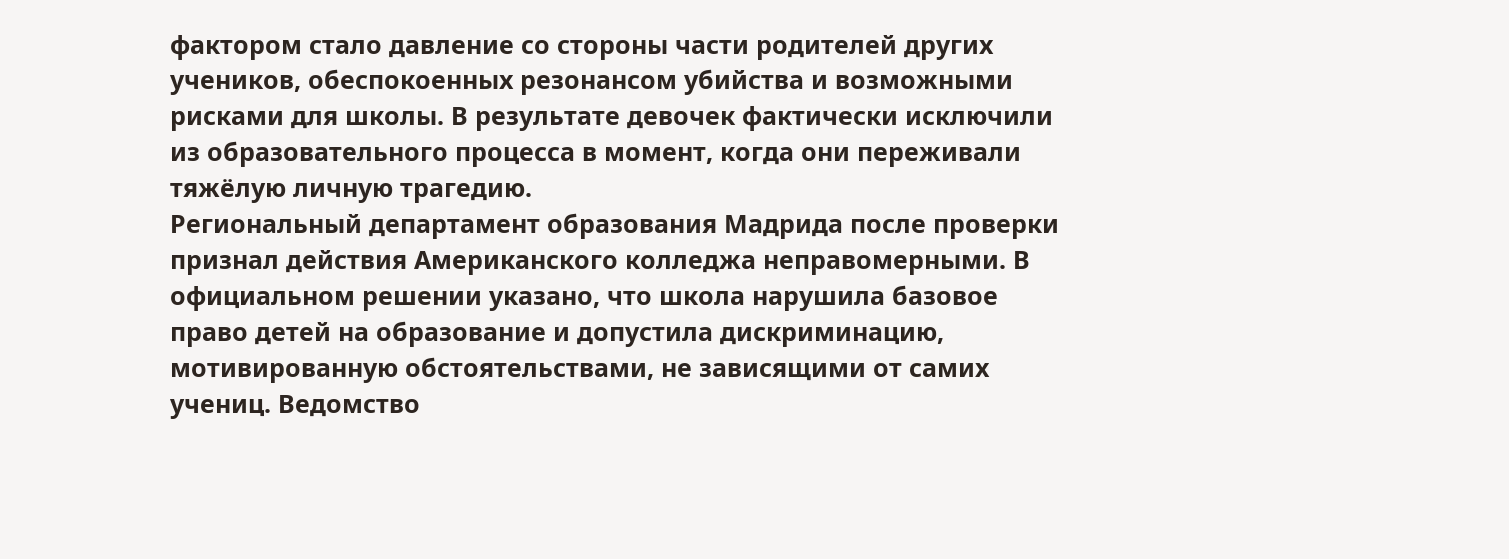фактором стало давление со стороны части родителей других учеников, обеспокоенных резонансом убийства и возможными рисками для школы. В результате девочек фактически исключили из образовательного процесса в момент, когда они переживали тяжёлую личную трагедию.
Региональный департамент образования Мадрида после проверки признал действия Американского колледжа неправомерными. В официальном решении указано, что школа нарушила базовое право детей на образование и допустила дискриминацию, мотивированную обстоятельствами, не зависящими от самих учениц. Ведомство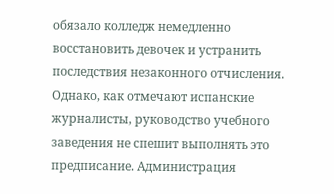обязало колледж немедленно восстановить девочек и устранить последствия незаконного отчисления.
Однако, как отмечают испанские журналисты, руководство учебного заведения не спешит выполнять это предписание. Администрация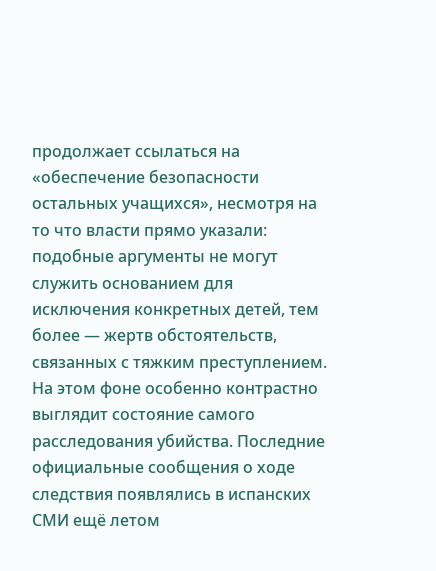продолжает ссылаться на «обеспечение безопасности остальных учащихся», несмотря на то что власти прямо указали: подобные аргументы не могут служить основанием для исключения конкретных детей, тем более — жертв обстоятельств, связанных с тяжким преступлением.
На этом фоне особенно контрастно выглядит состояние самого расследования убийства. Последние официальные сообщения о ходе следствия появлялись в испанских СМИ ещё летом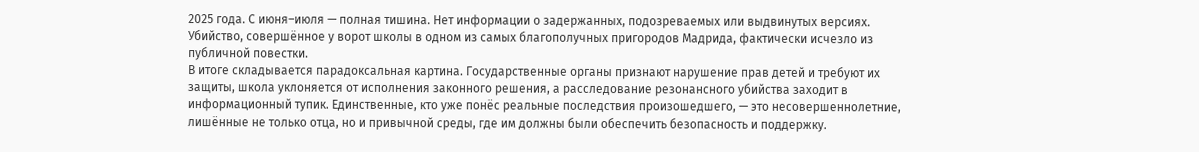2025 года. С июня–июля — полная тишина. Нет информации о задержанных, подозреваемых или выдвинутых версиях. Убийство, совершённое у ворот школы в одном из самых благополучных пригородов Мадрида, фактически исчезло из публичной повестки.
В итоге складывается парадоксальная картина. Государственные органы признают нарушение прав детей и требуют их защиты, школа уклоняется от исполнения законного решения, а расследование резонансного убийства заходит в информационный тупик. Единственные, кто уже понёс реальные последствия произошедшего, — это несовершеннолетние, лишённые не только отца, но и привычной среды, где им должны были обеспечить безопасность и поддержку.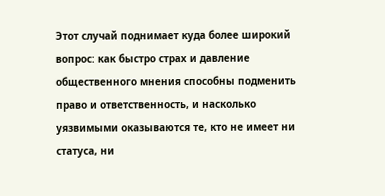Этот случай поднимает куда более широкий вопрос: как быстро страх и давление общественного мнения способны подменить право и ответственность, и насколько уязвимыми оказываются те, кто не имеет ни статуса, ни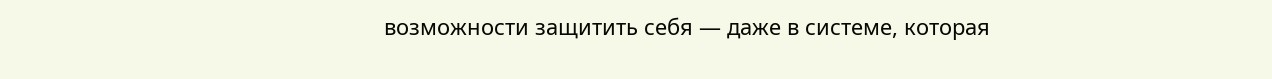возможности защитить себя — даже в системе, которая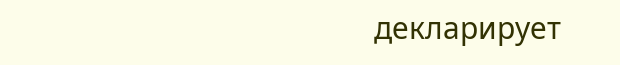декларирует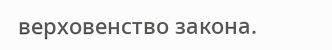верховенство закона.